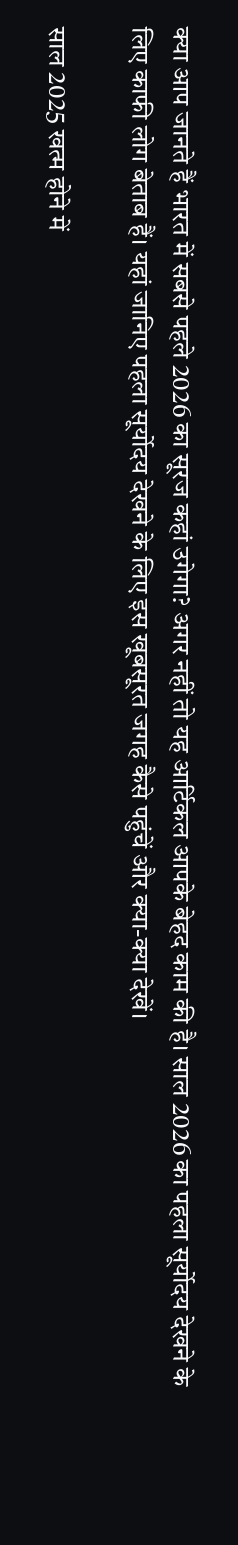क्या आप जानते हैं भारत में सबसे पहले 2026 का सूरज कहां उगेगा? अगर नहीं तो यह आर्टिकल आपके बेहद काम की है। साल 2026 का पहला सूर्योदय देखने के लिए काफी लोग बेताब हैं। यहां जानिए पहला सूर्योदय देखने के लिए इस खूबसूरत जगह कैसे पहुंचें और क्या-क्या देखें।

साल 2025 खत्म होने में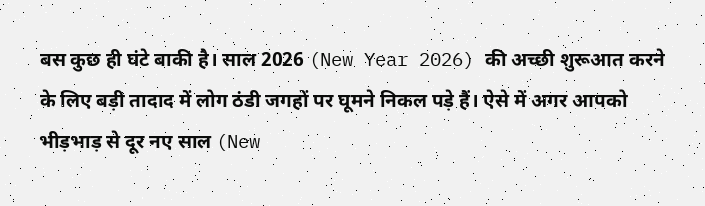बस कुछ ही घंटे बाकी है। साल 2026 (New Year 2026) की अच्छी शुरूआत करने के लिए बड़ी तादाद में लोग ठंडी जगहों पर घूमने निकल पड़े हैं। ऐसे में अगर आपको भीड़भाड़ से दूर नए साल (New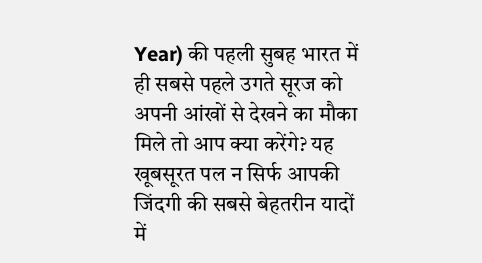Year) की पहली सुबह भारत में ही सबसे पहले उगते सूरज को अपनी आंखों से देखने का मौका मिले तो आप क्या करेंगे? यह खूबसूरत पल न सिर्फ आपकी जिंदगी की सबसे बेहतरीन यादों में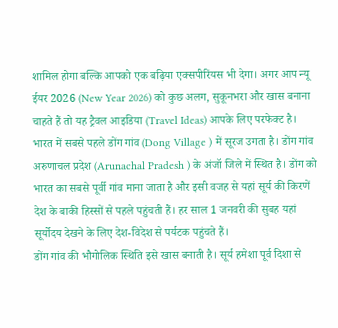शामिल होगा बल्कि आपको एक बढ़िया एक्सपीरिंयस भी देगा। अगर आप न्यू ईयर 2026 (New Year 2026) को कुछ अलग, सुकूनभरा और खास बनाना चाहते हैं तो यह ट्रैवल आइडिया (Travel Ideas) आपके लिए परफेक्ट है।
भारत में सबसे पहले डोंग गांव (Dong Village ) में सूरज उगता है। डोंग गांव अरुणाचल प्रदेश (Arunachal Pradesh ) के अंजॉ जिले में स्थित है। डोंग को भारत का सबसे पूर्वी गांव माना जाता है और इसी वजह से यहां सूर्य की किरणें देश के बाकी हिस्सों से पहले पहुंचती हैं। हर साल 1 जनवरी की सुबह यहां सूर्योदय देखने के लिए देश-विदेश से पर्यटक पहुंचते हैं।
डोंग गांव की भौगोलिक स्थिति इसे खास बनाती है। सूर्य हमेशा पूर्व दिशा से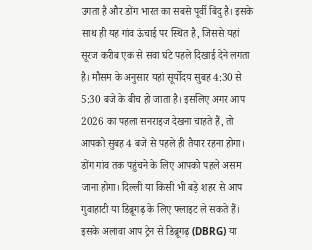उगता है और डोंग भारत का सबसे पूर्वी बिंदु है। इसके साथ ही यह गांव ऊंचाई पर स्थित है, जिससे यहां सूरज करीब एक से सवा घंटे पहले दिखाई देने लगता है। मौसम के अनुसार यहां सूर्योदय सुबह 4:30 से 5:30 बजे के बीच हो जाता है। इसलिए अगर आप 2026 का पहला सनराइज देखना चाहते हैं, तो आपको सुबह 4 बजे से पहले ही तैयार रहना होगा।
डोंग गांव तक पहुंचने के लिए आपको पहले असम जाना होगा। दिल्ली या किसी भी बड़े शहर से आप गुवाहाटी या डिब्रूगढ़ के लिए फ्लाइट ले सकते हैं। इसके अलावा आप ट्रेन से डिब्रूगढ़ (DBRG) या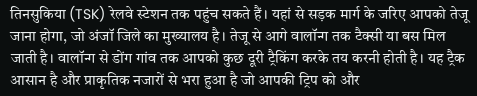तिनसुकिया (TSK) रेलवे स्टेशन तक पहुंच सकते हैं। यहां से सड़क मार्ग के जरिए आपको तेजू जाना होगा, जो अंजॉ जिले का मुख्यालय है। तेजू से आगे वालॉन्ग तक टैक्सी या बस मिल जाती है। वालॉन्ग से डोंग गांव तक आपको कुछ दूरी ट्रैकिंग करके तय करनी होती है। यह ट्रैक आसान है और प्राकृतिक नजारों से भरा हुआ है जो आपकी ट्रिप को और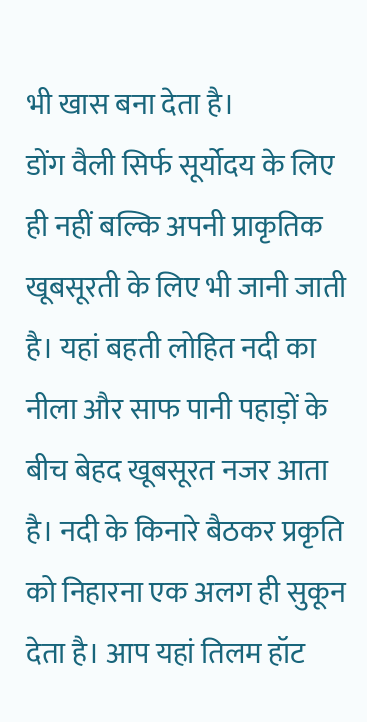भी खास बना देता है।
डोंग वैली सिर्फ सूर्योदय के लिए ही नहीं बल्कि अपनी प्राकृतिक खूबसूरती के लिए भी जानी जाती है। यहां बहती लोहित नदी का नीला और साफ पानी पहाड़ों के बीच बेहद खूबसूरत नजर आता है। नदी के किनारे बैठकर प्रकृति को निहारना एक अलग ही सुकून देता है। आप यहां तिलम हॉट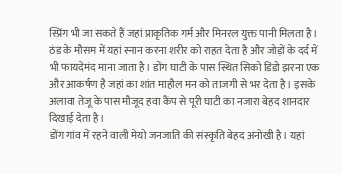स्प्रिंग भी जा सकते हैं जहां प्राकृतिक गर्म और मिनरल युक्त पानी मिलता है। ठंड के मौसम में यहां स्नान करना शरीर को राहत देता है और जोड़ों के दर्द में भी फायदेमंद माना जाता है। डोंग घाटी के पास स्थित सिको डिडो झरना एक और आकर्षण है जहां का शांत माहौल मन को ताजगी से भर देता है। इसके अलावा तेजू के पास मौजूद हवा कैंप से पूरी घाटी का नजारा बेहद शानदार दिखाई देता है।
डोंग गांव में रहने वाली मेयो जनजाति की संस्कृति बेहद अनोखी है। यहां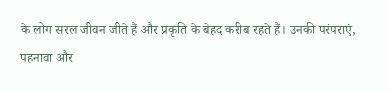के लोग सरल जीवन जीते हैं और प्रकृति के बेहद करीब रहते हैं। उनकी परंपराएं, पहनावा और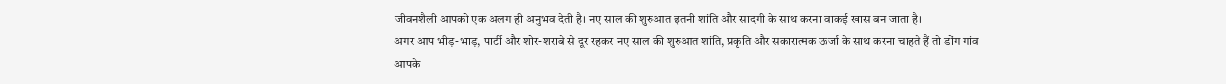जीवनशैली आपको एक अलग ही अनुभव देती है। नए साल की शुरुआत इतनी शांति और सादगी के साथ करना वाकई खास बन जाता है।
अगर आप भीड़-भाड़, पार्टी और शोर-शराबे से दूर रहकर नए साल की शुरुआत शांति, प्रकृति और सकारात्मक ऊर्जा के साथ करना चाहते हैं तो डोंग गांव आपके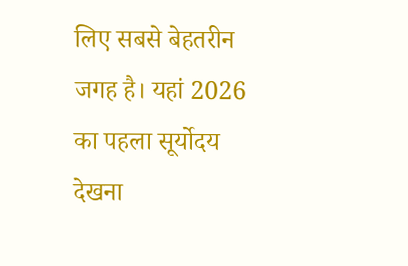लिए सबसे बेहतरीन जगह है। यहां 2026 का पहला सूर्योदय देखना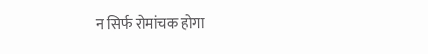न सिर्फ रोमांचक होगा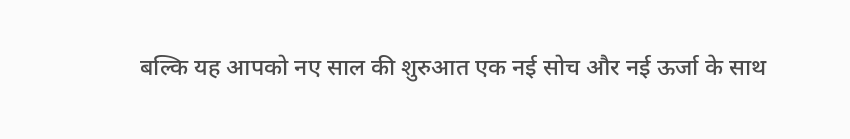बल्कि यह आपको नए साल की शुरुआत एक नई सोच और नई ऊर्जा के साथ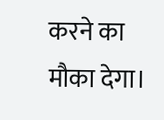करने का मौका देगा।